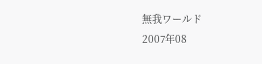無我ワールド
2007年08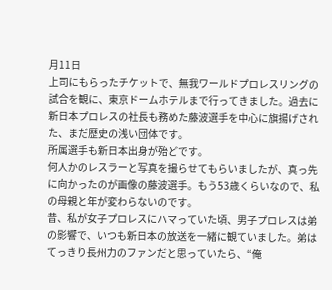月11日
上司にもらったチケットで、無我ワールドプロレスリングの試合を観に、東京ドームホテルまで行ってきました。過去に新日本プロレスの社長も務めた藤波選手を中心に旗揚げされた、まだ歴史の浅い団体です。
所属選手も新日本出身が殆どです。
何人かのレスラーと写真を撮らせてもらいましたが、真っ先に向かったのが画像の藤波選手。もう53歳くらいなので、私の母親と年が変わらないのです。
昔、私が女子プロレスにハマっていた頃、男子プロレスは弟の影響で、いつも新日本の放送を一緒に観ていました。弟はてっきり長州力のファンだと思っていたら、“俺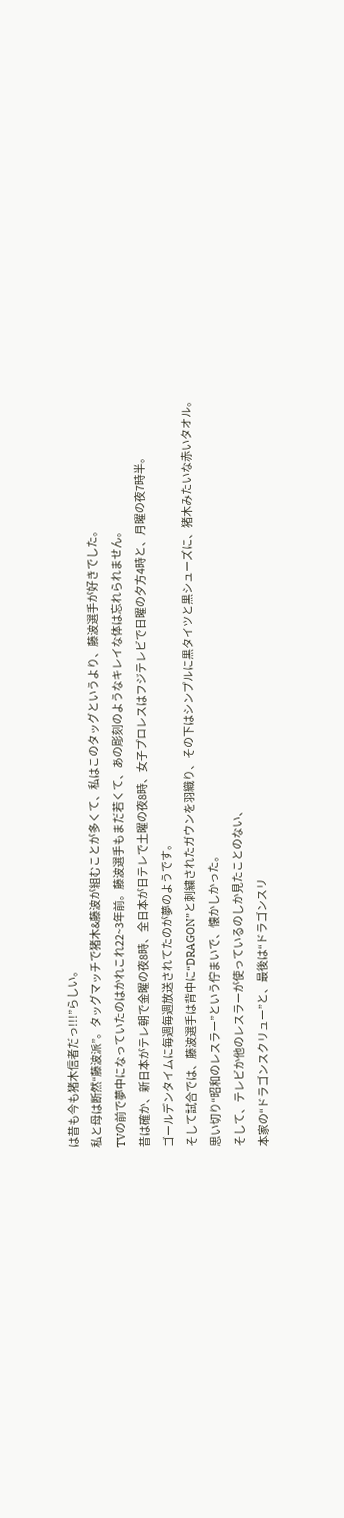は昔も今も猪木信者だっ!!!”らしい。
私と母は断然“藤波派”。タッグマッチで猪木&藤波が組むことが多くて、私はこのタッグというより、藤波選手が好きでした。
TVの前で夢中になっていたのはかれこれ22~3年前。藤波選手もまだ若くて、あの彫刻のようなキレイな体は忘れられません。
昔は確か、新日本がテレ朝で金曜の夜8時、全日本が日テレで土曜の夜8時、女子プロレスはフジテレビで日曜の夕方4時と、月曜の夜7時半。
ゴールデンタイムに毎週毎週放送されてたのが夢のようです。
そして試合では、藤波選手は背中に“DRAGON”と刺繍されたガウンを羽織り、その下はシンプルに黒タイツと黒シューズに、猪木みたいな赤いタオル。
思い切り“昭和のレスラー”という佇まいで、懐かしかった。
そして、テレビか他のレスラーが使っているのしか見たことのない、
本家の“ドラゴンスクリュー”と、最後は“ドラゴンスリ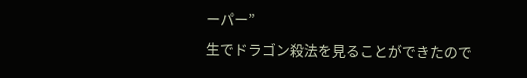ーパー”
生でドラゴン殺法を見ることができたので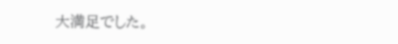大満足でした。